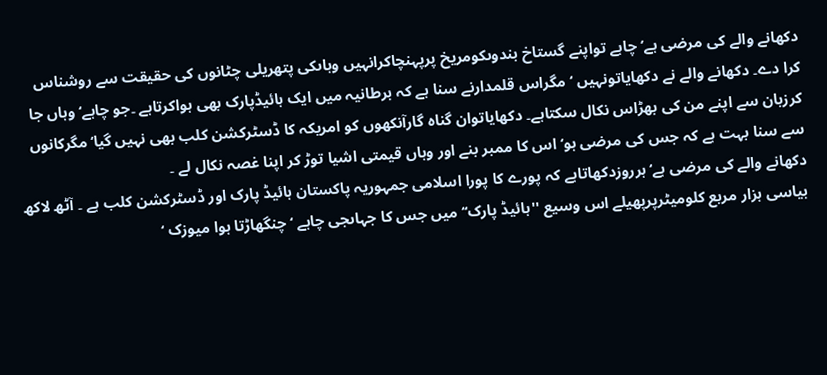دکھانے والے کی مرضی ہے‘ چاہے تواپنے گستاخ بندوںکومریخ پرپہنچاکرانہیں وہاںکی پتھریلی چٹانوں کی حقیقت سے روشناس کرا دے۔ دکھانے والے نے دکھایاتونہیں ‘مگراس قلمدارنے سنا ہے کہ برطانیہ میں ایک ہائیڈپارک بھی ہواکرتاہے ۔جو چاہے‘ وہاں جا کرزبان سے اپنے من کی بھڑاس نکال سکتاہے۔ دکھایاتوان گناہ گارآنکھوں کو امریکہ کا ڈسٹرکشن کلب بھی نہیں گیا‘مگرکانوں سے سنا بہت ہے کہ جس کی مرضی ہو‘ اس کا ممبر بنے اور وہاں قیمتی اشیا توڑ کر اپنا غصہ نکال لے ۔
دکھانے والے کی مرضی ہے‘ہرروزدکھاتاہے کہ پورے کا پورا اسلامی جمہوریہ پاکستان ہائیڈ پارک اور ڈسٹرکشن کلب ہے ۔ آٹھ لاکھ بیاسی ہزار مربع کلومیٹرپرپھیلے اس وسیع ''ہائیڈ پارک‘‘ میں جس کا جہاںجی چاہے ‘ چنگھاڑتا ہوا میوزک ‘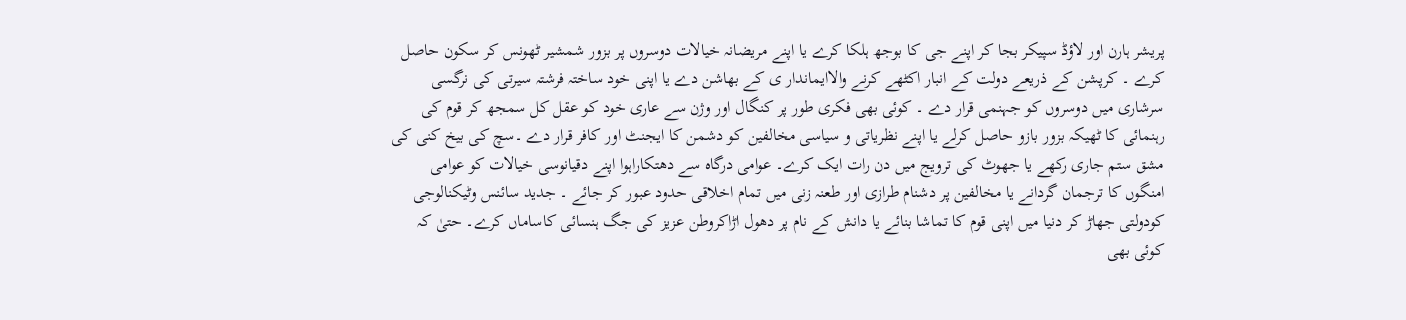پریشر ہارن اور لاؤڈ سپیکر بجا کر اپنے جی کا بوجھ ہلکا کرے یا اپنے مریضانہ خیالات دوسروں پر بزور شمشیر ٹھونس کر سکون حاصل کرے ۔ کرپشن کے ذریعے دولت کے انبار اکٹھے کرنے والاایماندار ی کے بھاشن دے یا اپنی خود ساختہ فرشتہ سیرتی کی نرگسی سرشاری میں دوسروں کو جہنمی قرار دے ۔ کوئی بھی فکری طور پر کنگال اور وژن سے عاری خود کو عقل کل سمجھ کر قوم کی رہنمائی کا ٹھیکہ بزور بازو حاصل کرلے یا اپنے نظریاتی و سیاسی مخالفین کو دشمن کا ایجنٹ اور کافر قرار دے ۔سچ کی بیخ کنی کی مشق ستم جاری رکھے یا جھوٹ کی ترویج میں دن رات ایک کرے۔ عوامی درگاہ سے دھتکاراہوا اپنے دقیانوسی خیالات کو عوامی امنگوں کا ترجمان گردانے یا مخالفین پر دشنام طرازی اور طعنہ زنی میں تمام اخلاقی حدود عبور کر جائے ۔ جدید سائنس وٹیکنالوجی کودولتی جھاڑ کر دنیا میں اپنی قوم کا تماشا بنائے یا دانش کے نام پر دھول اڑاکروطن عزیز کی جگ ہنسائی کاساماں کرے۔ حتیٰ کہ کوئی بھی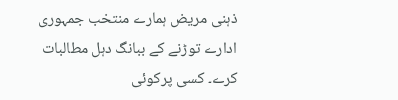ذہنی مریض ہمارے منتخب جمہوری ادارے توڑنے کے ببانگ دہل مطالبات کرے۔ کسی پرکوئی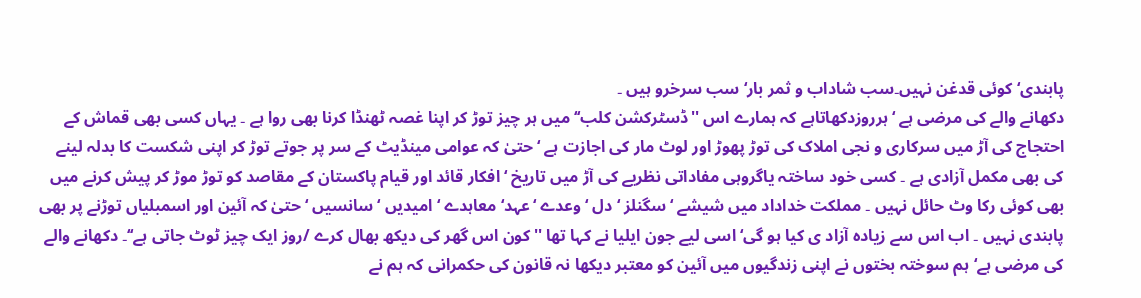پابندی‘ کوئی قدغن نہیں۔سب شاداب و ثمر بار‘ سب سرخرو ہیں ۔
دکھانے والے کی مرضی ہے ‘ہرروزدکھاتاہے کہ ہمارے اس ''ڈسٹرکشن کلب‘‘ میں ہر چیز توڑ کر اپنا غصہ ٹھنڈا کرنا بھی روا ہے ۔ یہاں کسی بھی قماش کے احتجاج کی آڑ میں سرکاری و نجی املاک کی توڑ پھوڑ اور لوٹ مار کی اجازت ہے ‘ حتیٰ کہ عوامی مینڈیٹ کے سر پر جوتے توڑ کر اپنی شکست کا بدلہ لینے کی بھی مکمل آزادی ہے ۔ کسی خود ساختہ یاگروہی مفاداتی نظریے کی آڑ میں تاریخ ‘ افکار قائد اور قیام پاکستان کے مقاصد کو توڑ موڑ کر پیش کرنے میں بھی کوئی رکا وٹ حائل نہیں ۔ مملکت خداداد میں شیشے ‘ سگنلز ‘ دل ‘ وعدے ‘عہد‘ معاہدے ‘ امیدیں ‘ سانسیں ‘ حتیٰ کہ آئین اور اسمبلیاں توڑنے پر بھی پابندی نہیں ۔ اب اس سے زیادہ آزاد ی کیا ہو گی‘ اسی لیے جون ایلیا نے کہا تھا ''کون اس گھر کی دیکھ بھال کرے /روز ایک چیز ٹوٹ جاتی ہے‘‘۔ دکھانے والے کی مرضی ہے‘ہم سوختہ بختوں نے اپنی زندگیوں میں آئین کو معتبر دیکھا نہ قانون کی حکمرانی کہ ہم نے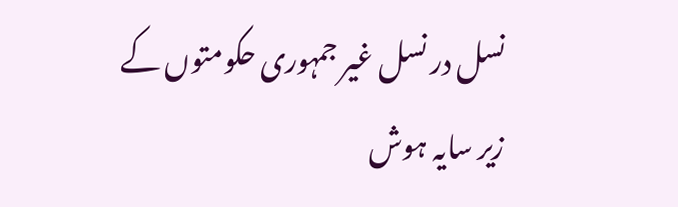نسل در نسل غیر جمہوری حکومتوں کے زیر سایہ ہوش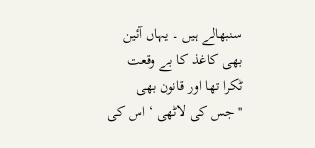سنبھالے ہیں ۔ یہاں آئین بھی کاغذ کا بے وقعت ٹکرا تھا اور قانون بھی ''جس کی لاٹھی ‘ اس کی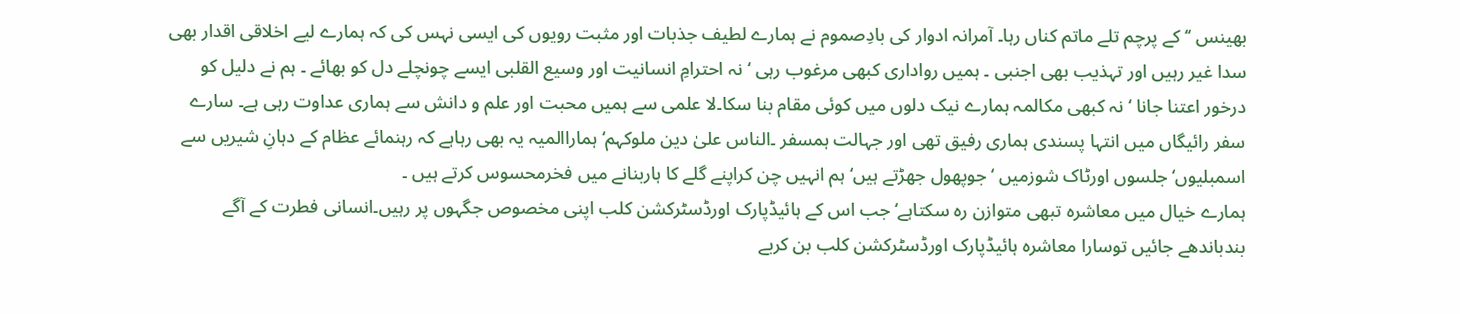بھینس ‘‘ کے پرچم تلے ماتم کناں رہا۔ آمرانہ ادوار کی بادِصموم نے ہمارے لطیف جذبات اور مثبت رویوں کی ایسی نہس کی کہ ہمارے لیے اخلاقی اقدار بھی سدا غیر رہیں اور تہذیب بھی اجنبی ۔ ہمیں رواداری کبھی مرغوب رہی ‘نہ احترامِ انسانیت اور وسیع القلبی ایسے چونچلے دل کو بھائے ۔ ہم نے دلیل کو درخور اعتنا جانا ‘نہ کبھی مکالمہ ہمارے نیک دلوں میں کوئی مقام بنا سکا۔لا علمی سے ہمیں محبت اور علم و دانش سے ہماری عداوت رہی ہے۔ سارے سفر رائیگاں میں انتہا پسندی ہماری رفیق تھی اور جہالت ہمسفر ۔الناس علیٰ دین ملوکہم‘ہماراالمیہ یہ بھی رہاہے کہ رہنمائے عظام کے دہانِ شیریں سے اسمبلیوں‘جلسوں اورٹاک شوزمیں ‘جوپھول جھڑتے ہیں‘ہم انہیں چن کراپنے گلے کا ہاربنانے میں فخرمحسوس کرتے ہیں ۔
ہمارے خیال میں معاشرہ تبھی متوازن رہ سکتاہے‘ جب اس کے ہائیڈپارک اورڈسٹرکشن کلب اپنی مخصوص جگہوں پر رہیں۔انسانی فطرت کے آگے بندباندھے جائیں توسارا معاشرہ ہائیڈپارک اورڈسٹرکشن کلب بن کربے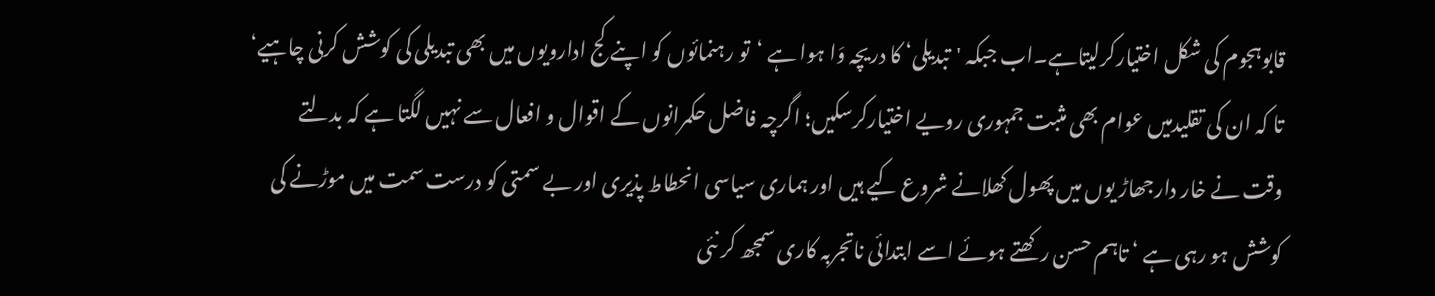قابوہجوم کی شکل اختیارکرلیتاہے۔اب جبکہ 'تبدیلی‘ کا دریچہ وَا ہوا ہے ‘تو رہنمائوں کو اپنے کج ادارویوں میں بھی تبدیلی کی کوشش کرنی چاہیے‘ تا کہ ان کی تقلیدمیں عوام بھی مثبت جمہوری رویے اختیارکرسکیں؛ اگرچہ فاضل حکمرانوں کے اقوال و افعال سے نہیں لگتا ہے کہ بدلتے وقت نے خار دارجھاڑ یوں میں پھول کھلانے شروع کیے ہیں اور ہماری سیاسی انحطاط پذیری اور بے سمتی کو درست سمت میں موڑنے کی کوشش ہو رہی ہے ‘ تاہم حسن رکھتے ہوئے اسے ابتدائی ناتجربہ کاری سمجھ کر نئی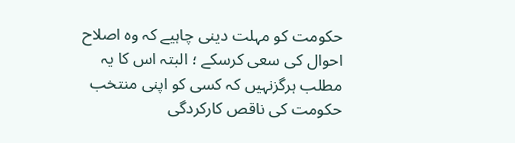حکومت کو مہلت دینی چاہیے کہ وہ اصلاح احوال کی سعی کرسکے ؛ البتہ اس کا یہ مطلب ہرگزنہیں کہ کسی کو اپنی منتخب حکومت کی ناقص کارکردگی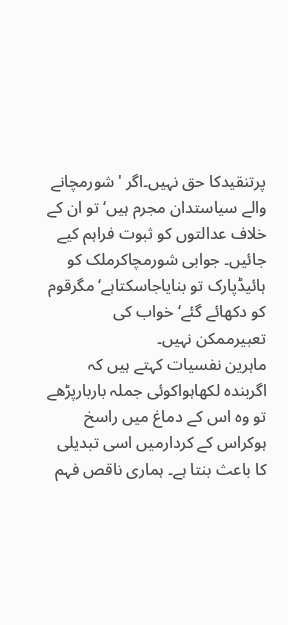پرتنقیدکا حق نہیں۔اگر 'شورمچانے والے سیاستدان مجرم ہیں‘ تو ان کے خلاف عدالتوں کو ثبوت فراہم کیے جائیں۔ جوابی شورمچاکرملک کو ہائیڈپارک تو بنایاجاسکتاہے‘ مگرقوم کو دکھائے گئے‘ خواب کی تعبیرممکن نہیں۔
ماہرین نفسیات کہتے ہیں کہ اگربندہ لکھاہواکوئی جملہ باربارپڑھے تو وہ اس کے دماغ میں راسخ ہوکراس کے کردارمیں اسی تبدیلی کا باعث بنتا ہے۔ ہماری ناقص فہم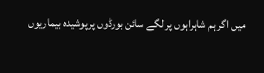میں اگر ہم شاہراہوں پر لگے سائن بورڈوں پرپوشیدہ بیماریوں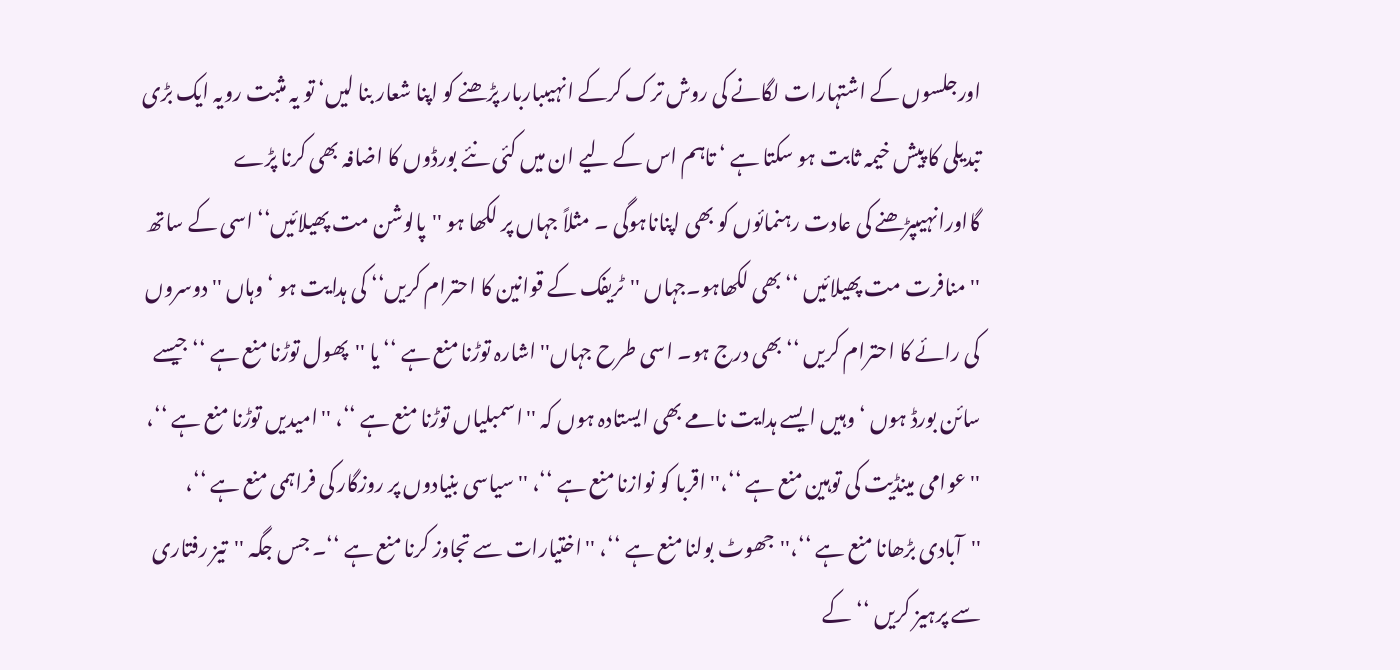اورجلسوں کے اشتہارات لگانے کی روش ترک کرکے انہیںباربار پڑھنے کو اپنا شعار بنا لیں‘ تو یہ مثبت رویہ ایک بڑی تبدیلی کا پیش خیمہ ثابت ہو سکتا ہے ‘ تاہم اس کے لیے ان میں کئی نئے بورڈوں کا اضافہ بھی کرنا پڑے گااورانہیںپڑھنے کی عادت رہنمائوں کو بھی اپناناہوگی ۔ مثلاً جہاں پر لکھا ہو ''پالوشن مت پھیلائیں‘‘ اسی کے ساتھ ''منافرت مت پھیلائیں ‘‘ بھی لکھاہو۔جہاں ''ٹریفک کے قوانین کا احترام کریں‘‘ کی ہدایت ہو ‘ وہاں ''دوسروں کی رائے کا احترام کریں ‘‘ بھی درج ہو۔ اسی طرح جہاں'' اشارہ توڑنا منع ہے ‘‘ یا ''پھول توڑنا منع ہے ‘‘ جیسے سائن بورڈ ہوں ‘ وہیں ایسے ہدایت نامے بھی ایستادہ ہوں کہ ''اسمبلیاں توڑنا منع ہے ‘‘، ''امیدیں توڑنا منع ہے ‘‘، ''عوامی مینڈیت کی توہین منع ہے ‘‘،'' اقربا کو نوازنا منع ہے ‘‘، ''سیاسی بنیادوں پر روزگار کی فراہمی منع ہے ‘‘، ''آبادی بڑھانا منع ہے ‘‘،''جھوٹ بولنا منع ہے ‘‘، ''اختیارات سے تجاوز کرنا منع ہے ‘‘۔ جس جگہ ''تیز رفتاری سے پرہیز کریں ‘‘کے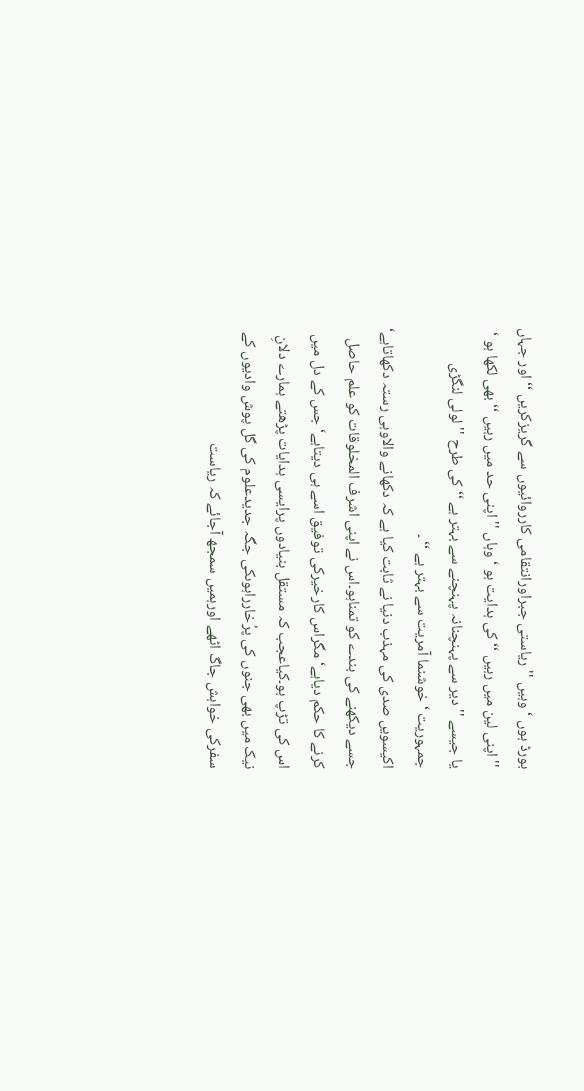بورڈ ہوں ‘ وہیں ''ریاستی جبراورانتقامی کارروائیوں سے گریزکریں ‘‘ اور جہاں '' اپنی لین میں رہیں ‘‘ کی ہدایت ہو ‘ وہاں '' اپنی حد میں رہیں ‘‘ بھی لکھا ہو ‘ یا جیسے ''دیر سے پہنچنانہ پہنچنے سے بہتر ہے ‘‘ کی طرح '' لولی لنگڑی جمہوریت ‘خوشنما آمریت سے بہتر ہے ‘‘ ۔
اکیسویں صدی کی مہذب دنیا نے ثابت کیا ہے کہ دکھانے والاوہی رستہ دکھاتاہے‘ جسے دیکھنے کی بندے کو تمناہو۔اس نے اپنی اشرف المخلوقات کو علم حاصل کرنے کا حکم دیاہے‘ مگراس کارخیرکی توفیق اسے ہی دیتاہے‘ جس کے دل میں اس کی تڑپ ہو۔کیاعجب کہ مستقل بنیادوں پرایسی ہدایات پڑھتے ہمارے دلانِ نیک میں بھی جنوں کی پرُخارراہوںکی جگہ جدیدعلوم کی گل پوش وادیوں کے سفرکی خواہش جاگ اٹھے اورہمیں سمجھ آجائے کہ ریاست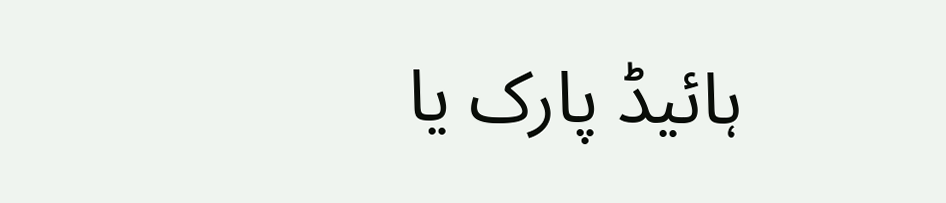ہائیڈ پارک یا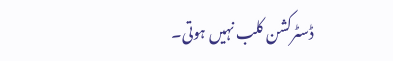ڈسٹرکشن کلب نہیں ہوتی۔